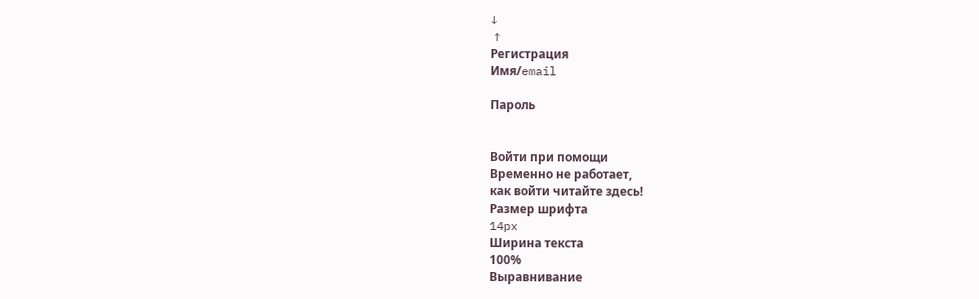↓
 ↑
Регистрация
Имя/email

Пароль


Войти при помощи
Временно не работает,
как войти читайте здесь!
Размер шрифта
14px
Ширина текста
100%
Выравнивание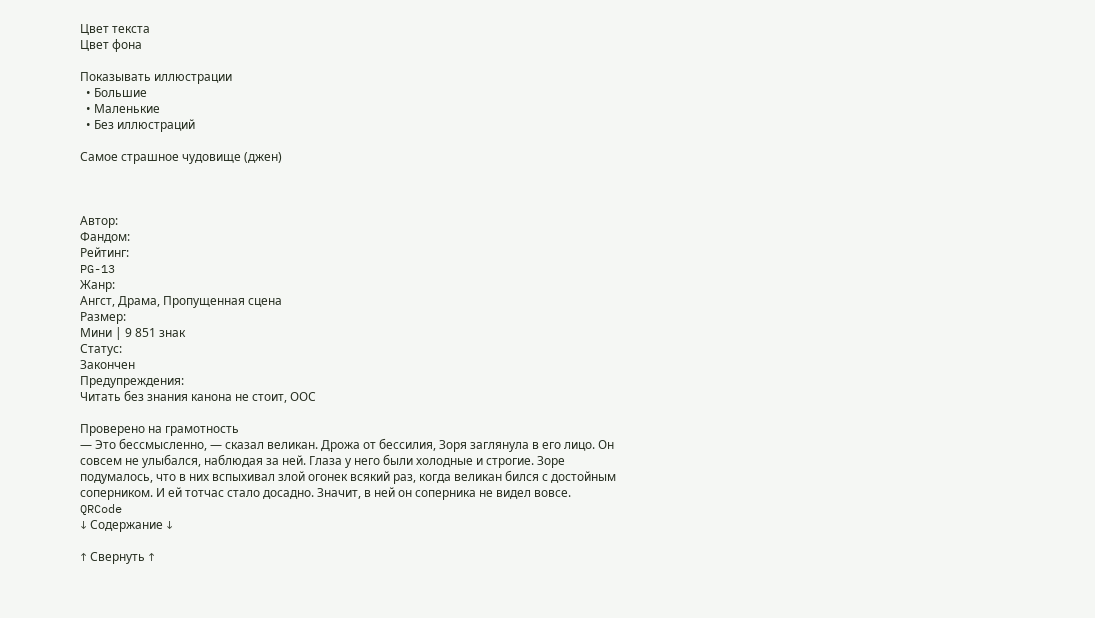Цвет текста
Цвет фона

Показывать иллюстрации
  • Большие
  • Маленькие
  • Без иллюстраций

Самое страшное чудовище (джен)



Автор:
Фандом:
Рейтинг:
PG-13
Жанр:
Ангст, Драма, Пропущенная сцена
Размер:
Мини | 9 851 знак
Статус:
Закончен
Предупреждения:
Читать без знания канона не стоит, ООС

Проверено на грамотность
— Это бессмысленно, — сказал великан. Дрожа от бессилия, Зоря заглянула в его лицо. Он совсем не улыбался, наблюдая за ней. Глаза у него были холодные и строгие. Зоре подумалось, что в них вспыхивал злой огонек всякий раз, когда великан бился с достойным соперником. И ей тотчас стало досадно. Значит, в ней он соперника не видел вовсе.
QRCode
↓ Содержание ↓

↑ Свернуть ↑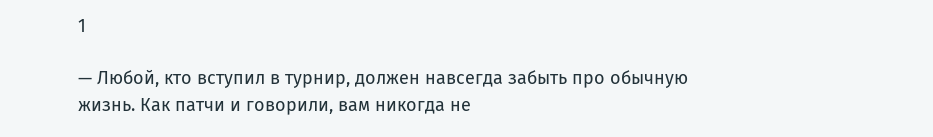1

— Любой, кто вступил в турнир, должен навсегда забыть про обычную жизнь. Как патчи и говорили, вам никогда не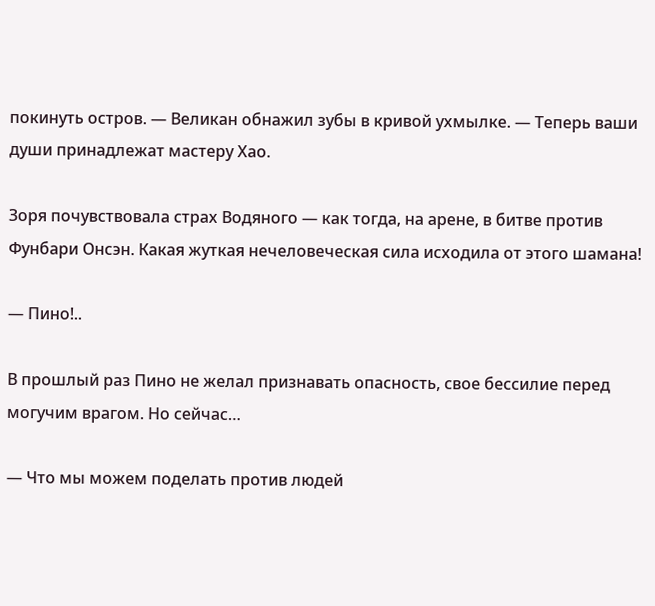покинуть остров. — Великан обнажил зубы в кривой ухмылке. — Теперь ваши души принадлежат мастеру Хао.

Зоря почувствовала страх Водяного — как тогда, на арене, в битве против Фунбари Онсэн. Какая жуткая нечеловеческая сила исходила от этого шамана!

— Пино!..

В прошлый раз Пино не желал признавать опасность, свое бессилие перед могучим врагом. Но сейчас…

— Что мы можем поделать против людей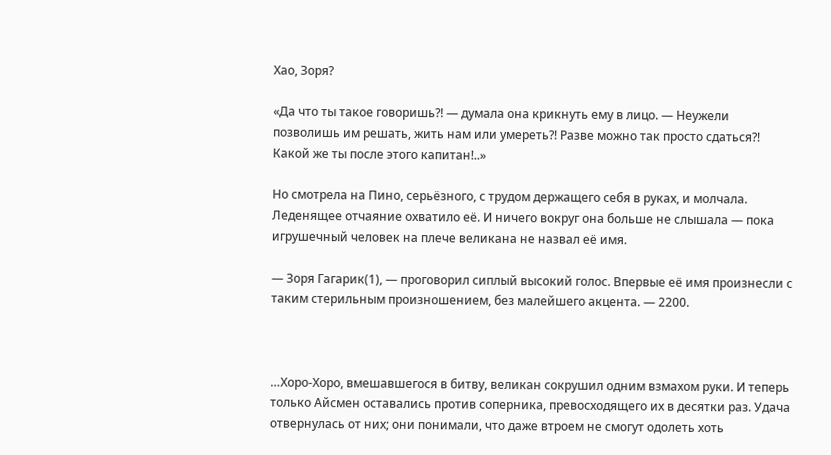Хао, Зоря?

«Да что ты такое говоришь?! — думала она крикнуть ему в лицо. — Неужели позволишь им решать, жить нам или умереть?! Разве можно так просто сдаться?! Какой же ты после этого капитан!..»

Но смотрела на Пино, серьёзного, с трудом держащего себя в руках, и молчала. Леденящее отчаяние охватило её. И ничего вокруг она больше не слышала — пока игрушечный человек на плече великана не назвал её имя.

— Зоря Гагарик(1), — проговорил сиплый высокий голос. Впервые её имя произнесли с таким стерильным произношением, без малейшего акцента. — 2200.



…Хоро-Хоро, вмешавшегося в битву, великан сокрушил одним взмахом руки. И теперь только Айсмен оставались против соперника, превосходящего их в десятки раз. Удача отвернулась от них; они понимали, что даже втроем не смогут одолеть хоть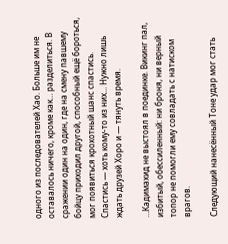одного из последователей Хао. Больше им не оставалось ничего, кроме как… разделиться. В сражении один на один, где на смену павшему бойцу приходил другой, способный ещё бороться, мог появиться крохотный шанс спастись. Спастись — хоть кому-то из них... Нужно лишь ждать друзей Хоро и — тянуть время.

…Кадимахид не выстоял в поединке. Викинг пал, избитый, обессиленный: ни броня, ни верный топор не помогли ему совладать с натиском врагов.

Следующий нанесённый Тоне удар мог стать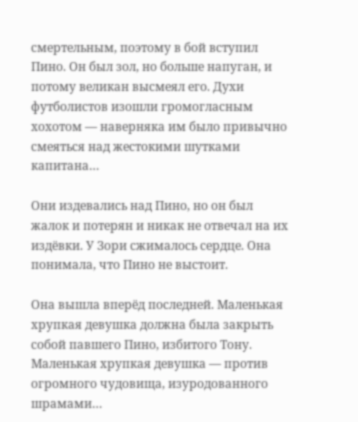смертельным, поэтому в бой вступил Пино. Он был зол, но больше напуган, и потому великан высмеял его. Духи футболистов изошли громогласным хохотом — наверняка им было привычно смеяться над жестокими шутками капитана…

Они издевались над Пино, но он был жалок и потерян и никак не отвечал на их издёвки. У Зори сжималось сердце. Она понимала, что Пино не выстоит.

Она вышла вперёд последней. Маленькая хрупкая девушка должна была закрыть собой павшего Пино, избитого Тону. Маленькая хрупкая девушка — против огромного чудовища, изуродованного шрамами…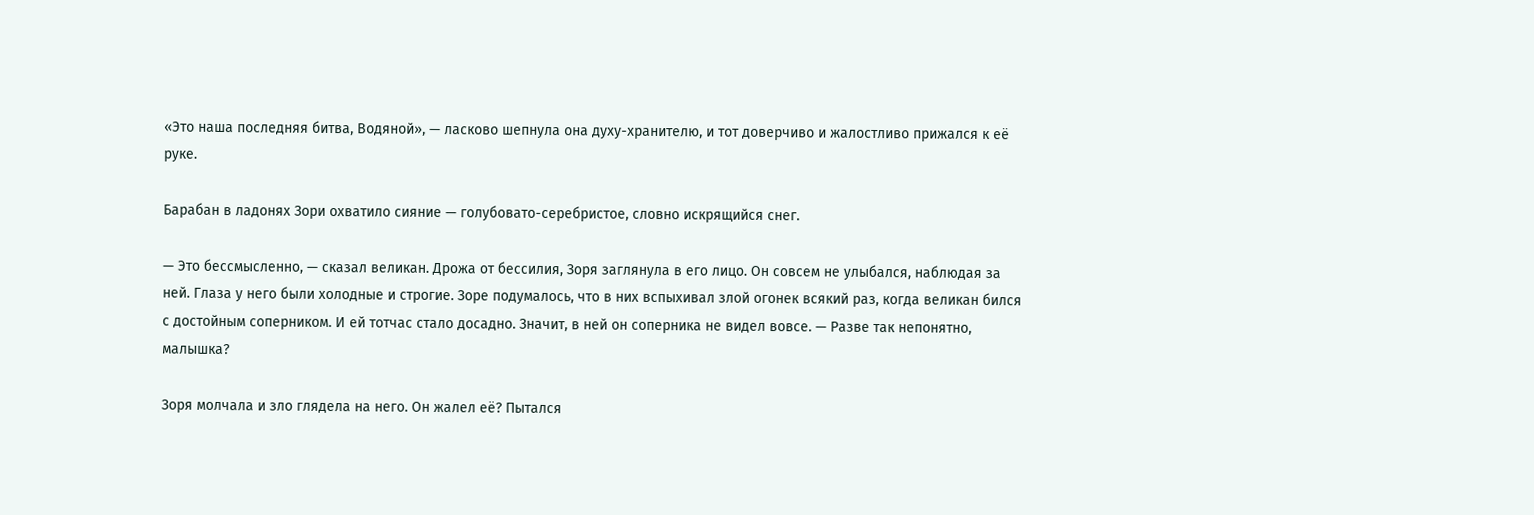«Это наша последняя битва, Водяной», — ласково шепнула она духу-хранителю, и тот доверчиво и жалостливо прижался к её руке.

Барабан в ладонях Зори охватило сияние — голубовато-серебристое, словно искрящийся снег.

— Это бессмысленно, — сказал великан. Дрожа от бессилия, Зоря заглянула в его лицо. Он совсем не улыбался, наблюдая за ней. Глаза у него были холодные и строгие. Зоре подумалось, что в них вспыхивал злой огонек всякий раз, когда великан бился с достойным соперником. И ей тотчас стало досадно. Значит, в ней он соперника не видел вовсе. — Разве так непонятно, малышка?

Зоря молчала и зло глядела на него. Он жалел её? Пытался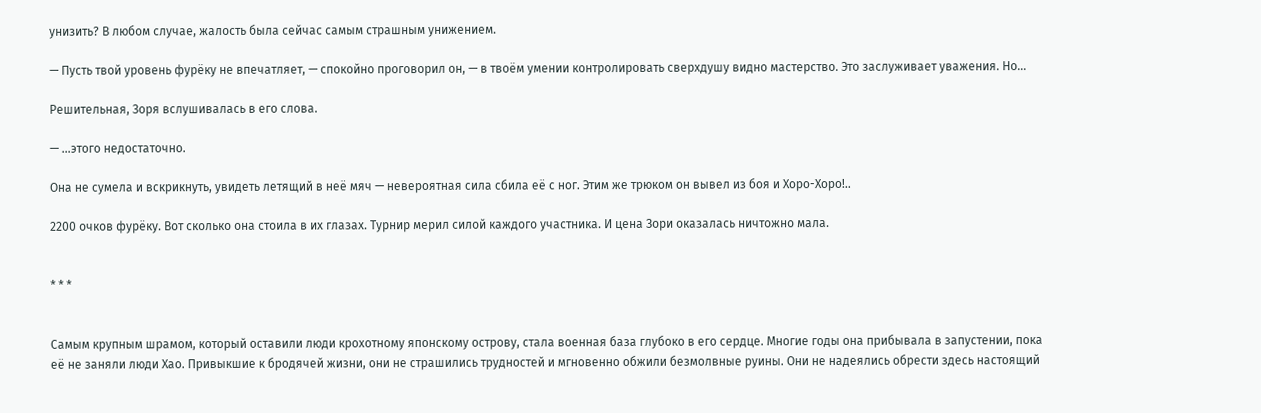унизить? В любом случае, жалость была сейчас самым страшным унижением.

— Пусть твой уровень фурёку не впечатляет, — спокойно проговорил он, — в твоём умении контролировать сверхдушу видно мастерство. Это заслуживает уважения. Но…

Решительная, Зоря вслушивалась в его слова.

— …этого недостаточно.

Она не сумела и вскрикнуть, увидеть летящий в неё мяч — невероятная сила сбила её с ног. Этим же трюком он вывел из боя и Хоро-Хоро!..

2200 очков фурёку. Вот сколько она стоила в их глазах. Турнир мерил силой каждого участника. И цена Зори оказалась ничтожно мала.


* * *


Самым крупным шрамом, который оставили люди крохотному японскому острову, стала военная база глубоко в его сердце. Многие годы она прибывала в запустении, пока её не заняли люди Хао. Привыкшие к бродячей жизни, они не страшились трудностей и мгновенно обжили безмолвные руины. Они не надеялись обрести здесь настоящий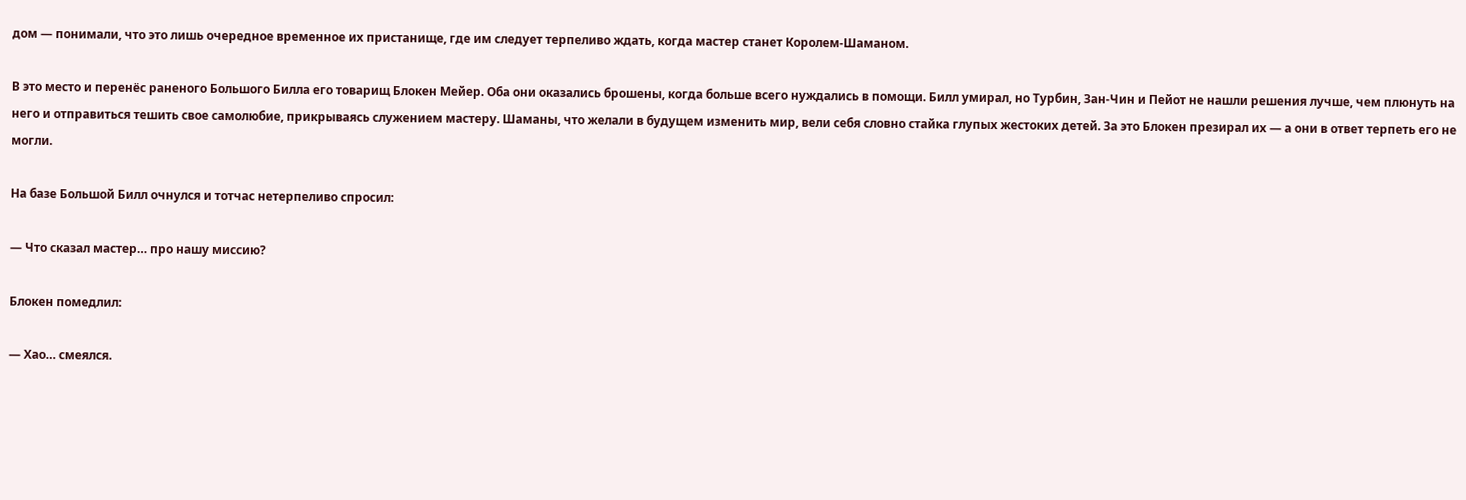дом — понимали, что это лишь очередное временное их пристанище, где им следует терпеливо ждать, когда мастер станет Королем-Шаманом.

В это место и перенёс раненого Большого Билла его товарищ Блокен Мейер. Оба они оказались брошены, когда больше всего нуждались в помощи. Билл умирал, но Турбин, Зан-Чин и Пейот не нашли решения лучше, чем плюнуть на него и отправиться тешить свое самолюбие, прикрываясь служением мастеру. Шаманы, что желали в будущем изменить мир, вели себя словно стайка глупых жестоких детей. За это Блокен презирал их — а они в ответ терпеть его не могли.

На базе Большой Билл очнулся и тотчас нетерпеливо спросил:

— Что сказал мастер… про нашу миссию?

Блокен помедлил:

— Хао… смеялся.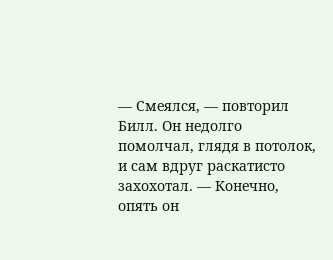— Смеялся, — повторил Билл. Он недолго помолчал, глядя в потолок, и сам вдруг раскатисто захохотал. — Конечно, опять он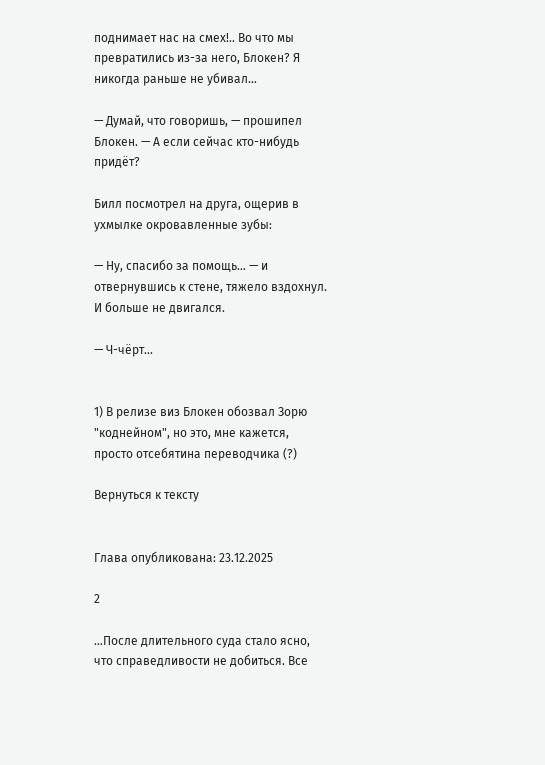поднимает нас на смех!.. Во что мы превратились из-за него, Блокен? Я никогда раньше не убивал…

— Думай, что говоришь, — прошипел Блокен. — А если сейчас кто-нибудь придёт?

Билл посмотрел на друга, ощерив в ухмылке окровавленные зубы:

— Ну, спасибо за помощь… — и отвернувшись к стене, тяжело вздохнул. И больше не двигался.

— Ч-чёрт…


1) В релизе виз Блокен обозвал Зорю "коднейном", но это, мне кажется, просто отсебятина переводчика (?)

Вернуться к тексту


Глава опубликована: 23.12.2025

2

…После длительного суда стало ясно, что справедливости не добиться. Все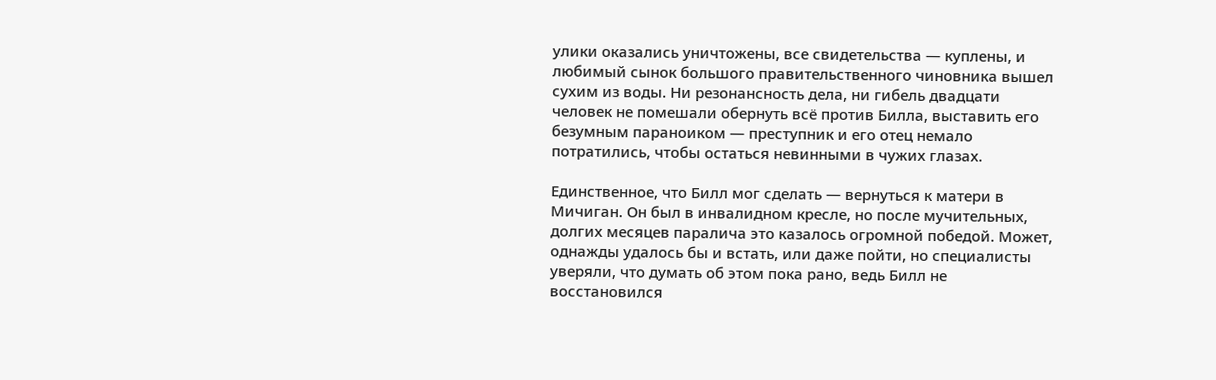улики оказались уничтожены, все свидетельства — куплены, и любимый сынок большого правительственного чиновника вышел сухим из воды. Ни резонансность дела, ни гибель двадцати человек не помешали обернуть всё против Билла, выставить его безумным параноиком — преступник и его отец немало потратились, чтобы остаться невинными в чужих глазах.

Единственное, что Билл мог сделать — вернуться к матери в Мичиган. Он был в инвалидном кресле, но после мучительных, долгих месяцев паралича это казалось огромной победой. Может, однажды удалось бы и встать, или даже пойти, но специалисты уверяли, что думать об этом пока рано, ведь Билл не восстановился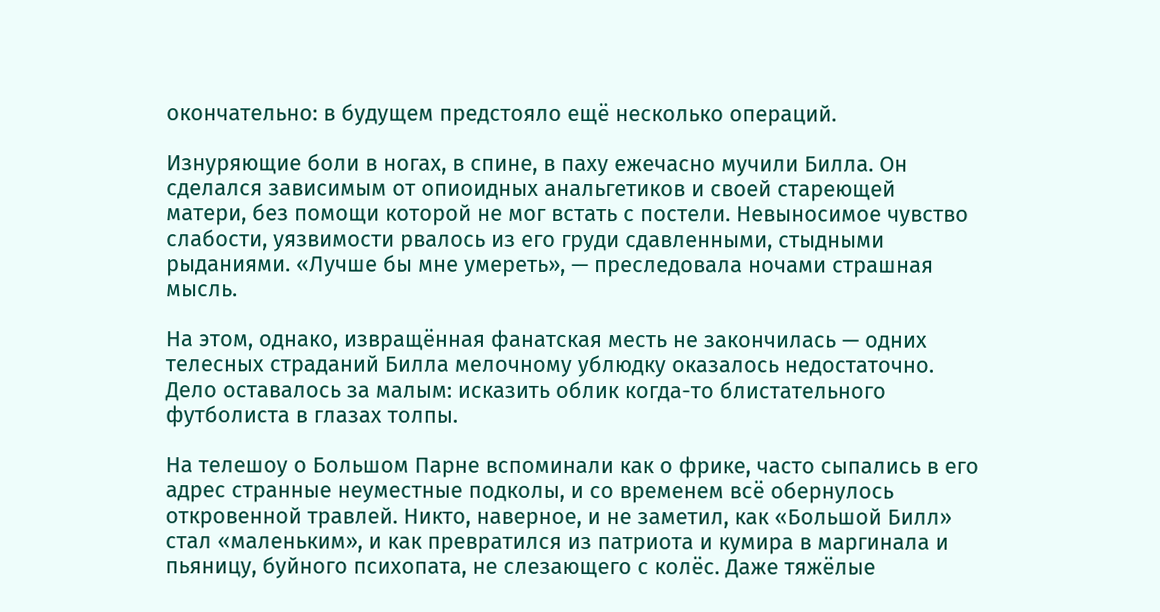окончательно: в будущем предстояло ещё несколько операций.

Изнуряющие боли в ногах, в спине, в паху ежечасно мучили Билла. Он сделался зависимым от опиоидных анальгетиков и своей стареющей матери, без помощи которой не мог встать с постели. Невыносимое чувство слабости, уязвимости рвалось из его груди сдавленными, стыдными рыданиями. «Лучше бы мне умереть», — преследовала ночами страшная мысль.

На этом, однако, извращённая фанатская месть не закончилась — одних телесных страданий Билла мелочному ублюдку оказалось недостаточно. Дело оставалось за малым: исказить облик когда-то блистательного футболиста в глазах толпы.

На телешоу о Большом Парне вспоминали как о фрике, часто сыпались в его адрес странные неуместные подколы, и со временем всё обернулось откровенной травлей. Никто, наверное, и не заметил, как «Большой Билл» стал «маленьким», и как превратился из патриота и кумира в маргинала и пьяницу, буйного психопата, не слезающего с колёс. Даже тяжёлые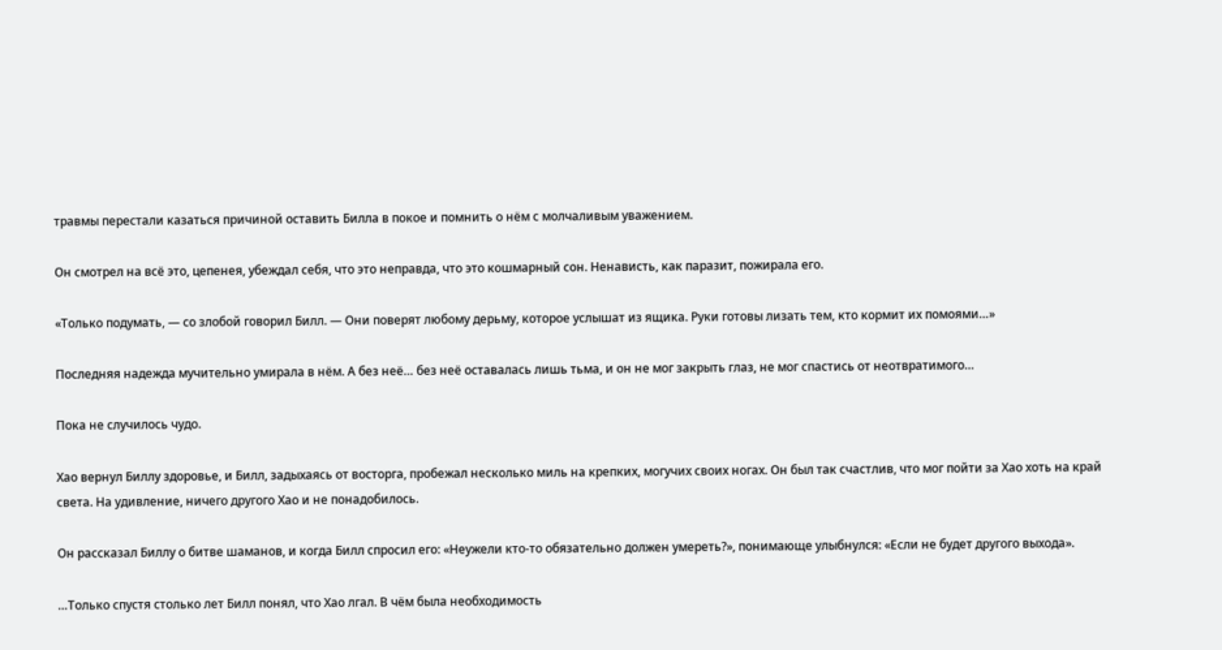травмы перестали казаться причиной оставить Билла в покое и помнить о нём с молчаливым уважением.

Он смотрел на всё это, цепенея, убеждал себя, что это неправда, что это кошмарный сон. Ненависть, как паразит, пожирала его.

«Только подумать, — со злобой говорил Билл. — Они поверят любому дерьму, которое услышат из ящика. Руки готовы лизать тем, кто кормит их помоями…»

Последняя надежда мучительно умирала в нём. А без неё… без неё оставалась лишь тьма, и он не мог закрыть глаз, не мог спастись от неотвратимого…

Пока не случилось чудо.

Хао вернул Биллу здоровье, и Билл, задыхаясь от восторга, пробежал несколько миль на крепких, могучих своих ногах. Он был так счастлив, что мог пойти за Хао хоть на край света. На удивление, ничего другого Хао и не понадобилось.

Он рассказал Биллу о битве шаманов, и когда Билл спросил его: «Неужели кто-то обязательно должен умереть?», понимающе улыбнулся: «Если не будет другого выхода».

…Только спустя столько лет Билл понял, что Хао лгал. В чём была необходимость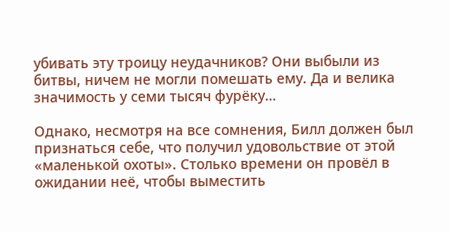убивать эту троицу неудачников? Они выбыли из битвы, ничем не могли помешать ему. Да и велика значимость у семи тысяч фурёку…

Однако, несмотря на все сомнения, Билл должен был признаться себе, что получил удовольствие от этой «маленькой охоты». Столько времени он провёл в ожидании неё, чтобы выместить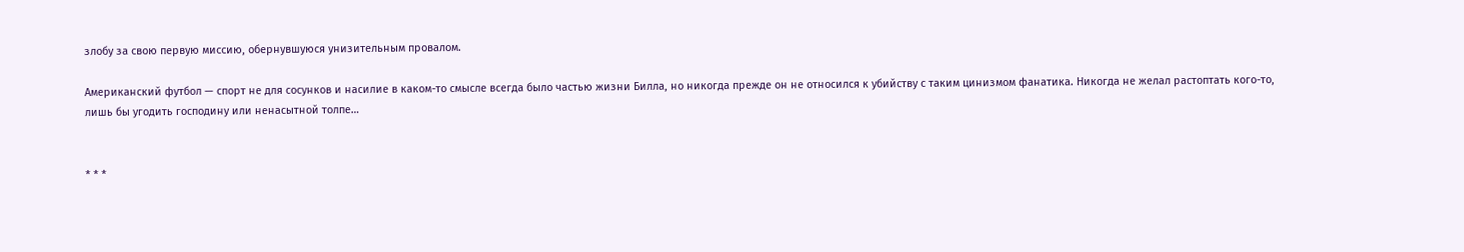злобу за свою первую миссию, обернувшуюся унизительным провалом.

Американский футбол — спорт не для сосунков и насилие в каком-то смысле всегда было частью жизни Билла, но никогда прежде он не относился к убийству с таким цинизмом фанатика. Никогда не желал растоптать кого-то, лишь бы угодить господину или ненасытной толпе…


* * *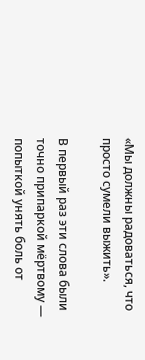«Мы должны радоваться, что просто сумели выжить».

В первый раз эти слова были точно припаркой мёртвому — попыткой унять боль от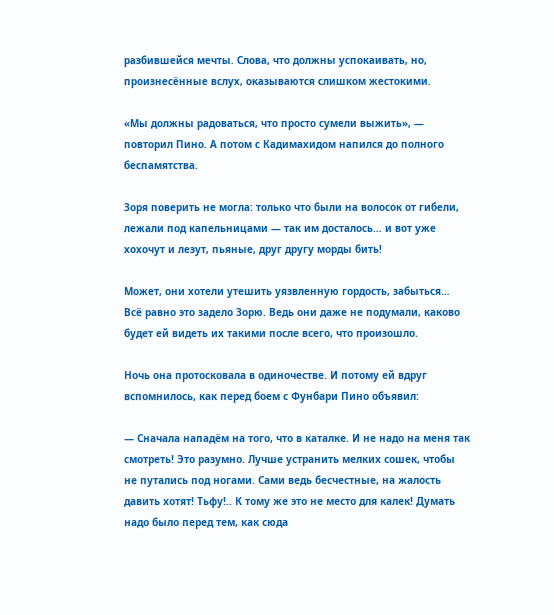разбившейся мечты. Слова, что должны успокаивать, но, произнесённые вслух, оказываются слишком жестокими.

«Мы должны радоваться, что просто сумели выжить», — повторил Пино. А потом с Кадимахидом напился до полного беспамятства.

Зоря поверить не могла: только что были на волосок от гибели, лежали под капельницами — так им досталось… и вот уже хохочут и лезут, пьяные, друг другу морды бить!

Может, они хотели утешить уязвленную гордость, забыться… Всё равно это задело Зорю. Ведь они даже не подумали, каково будет ей видеть их такими после всего, что произошло.

Ночь она протосковала в одиночестве. И потому ей вдруг вспомнилось, как перед боем с Фунбари Пино объявил:

— Сначала нападём на того, что в каталке. И не надо на меня так смотреть! Это разумно. Лучше устранить мелких сошек, чтобы не путались под ногами. Сами ведь бесчестные, на жалость давить хотят! Тьфу!.. К тому же это не место для калек! Думать надо было перед тем, как сюда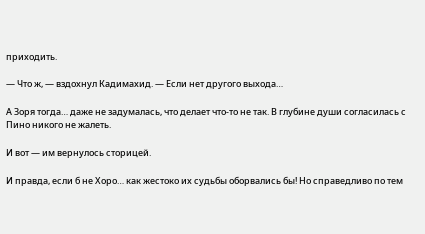приходить.

— Что ж, — вздохнул Кадимахид. — Если нет другого выхода…

А Зоря тогда… даже не задумалась, что делает что-то не так. В глубине души согласилась с Пино никого не жалеть.

И вот — им вернулось сторицей.

И правда, если б не Хоро… как жестоко их судьбы оборвались бы! Но справедливо по тем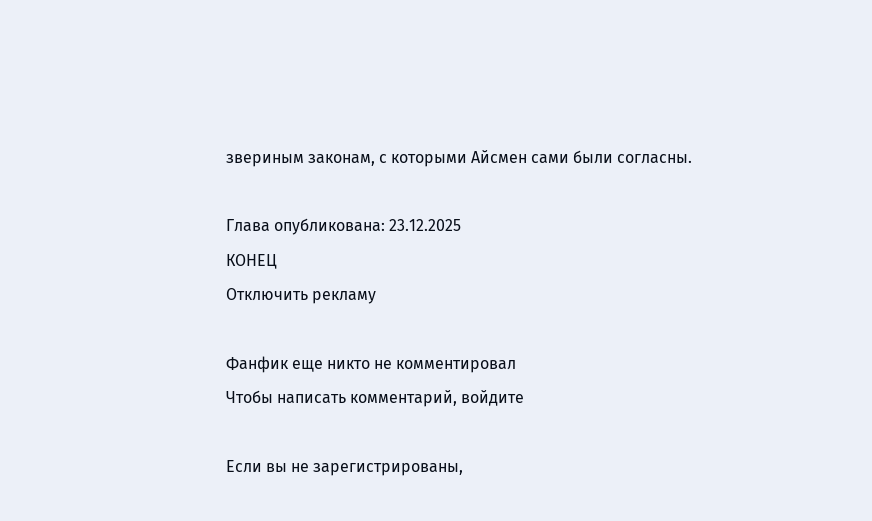звериным законам, с которыми Айсмен сами были согласны.

Глава опубликована: 23.12.2025
КОНЕЦ
Отключить рекламу

Фанфик еще никто не комментировал
Чтобы написать комментарий, войдите

Если вы не зарегистрированы,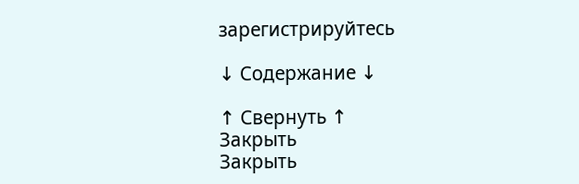зарегистрируйтесь

↓ Содержание ↓

↑ Свернуть ↑
Закрыть
Закрыть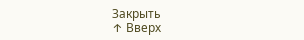Закрыть
↑ Вверх